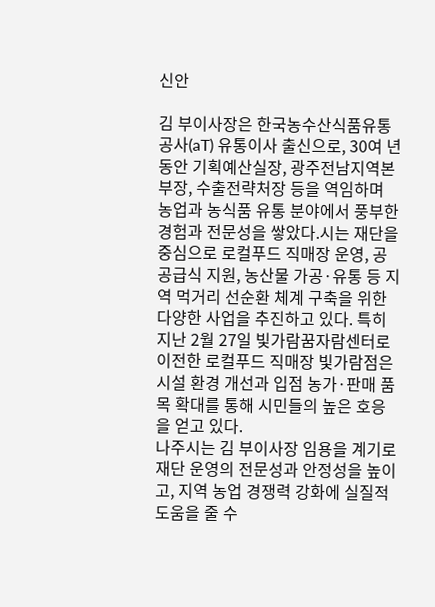신안

김 부이사장은 한국농수산식품유통공사(aT) 유통이사 출신으로, 30여 년 동안 기획예산실장, 광주전남지역본부장, 수출전략처장 등을 역임하며 농업과 농식품 유통 분야에서 풍부한 경험과 전문성을 쌓았다.시는 재단을 중심으로 로컬푸드 직매장 운영, 공공급식 지원, 농산물 가공·유통 등 지역 먹거리 선순환 체계 구축을 위한 다양한 사업을 추진하고 있다. 특히 지난 2월 27일 빛가람꿈자람센터로 이전한 로컬푸드 직매장 빛가람점은 시설 환경 개선과 입점 농가·판매 품목 확대를 통해 시민들의 높은 호응을 얻고 있다.
나주시는 김 부이사장 임용을 계기로 재단 운영의 전문성과 안정성을 높이고, 지역 농업 경쟁력 강화에 실질적 도움을 줄 수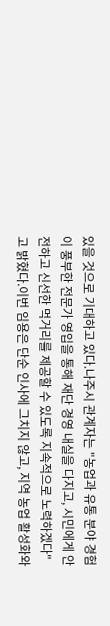있을 것으로 기대하고 있다.나주시 관계자는 "농업과 유통 분야 경험이 풍부한 전문가 영입을 통해 재단 경영 내실을 다지고, 시민에게 안전하고 신선한 먹거리를 제공할 수 있도록 지속적으로 노력하겠다"고 밝혔다.이번 임용은 단순 인사에 그치지 않고, 지역 농업 활성화와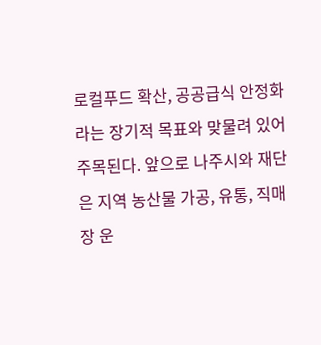로컬푸드 확산, 공공급식 안정화라는 장기적 목표와 맞물려 있어 주목된다. 앞으로 나주시와 재단은 지역 농산물 가공, 유통, 직매장 운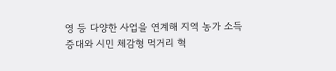영 등 다양한 사업을 연계해 지역 농가 소득 증대와 시민 체감형 먹거리 혁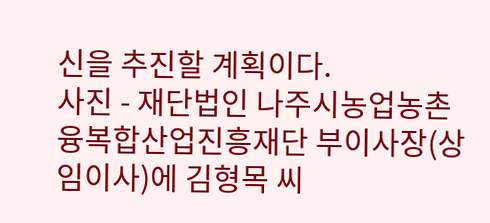신을 추진할 계획이다.
사진 - 재단법인 나주시농업농촌융복합산업진흥재단 부이사장(상임이사)에 김형목 씨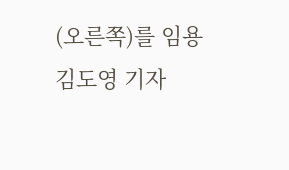(오른쪽)를 임용
김도영 기자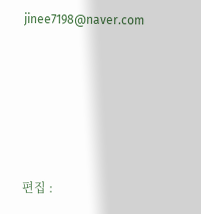jinee7198@naver.com






편집 :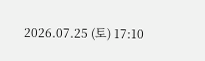2026.07.25 (토) 17:10